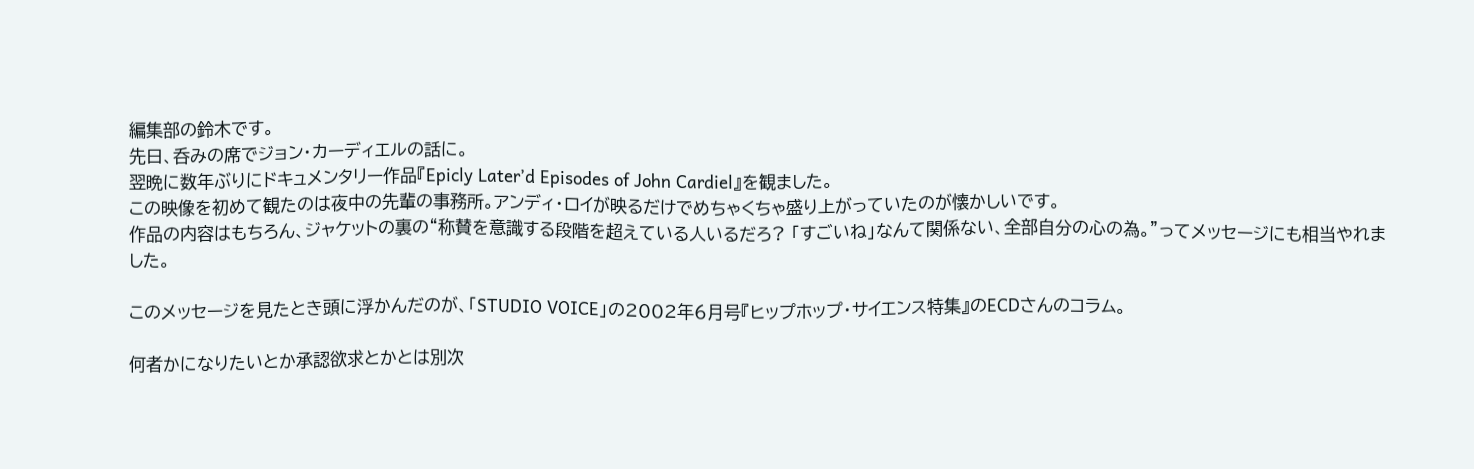編集部の鈴木です。
先日、呑みの席でジョン・カーディエルの話に。
翌晩に数年ぶりにドキュメンタリー作品『Epicly Later’d Episodes of John Cardiel』を観ました。
この映像を初めて観たのは夜中の先輩の事務所。アンディ・ロイが映るだけでめちゃくちゃ盛り上がっていたのが懐かしいです。
作品の内容はもちろん、ジャケットの裏の“称賛を意識する段階を超えている人いるだろ? 「すごいね」なんて関係ない、全部自分の心の為。”ってメッセージにも相当やれました。

このメッセージを見たとき頭に浮かんだのが、「STUDIO VOICE」の2002年6月号『ヒップホップ・サイエンス特集』のECDさんのコラム。

何者かになりたいとか承認欲求とかとは別次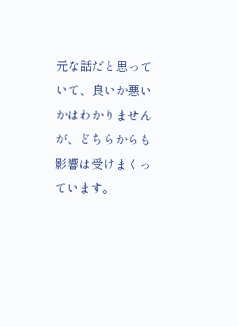元な話だと思っていて、良いか悪いかはわかりませんが、どちらからも影響は受けまくっています。